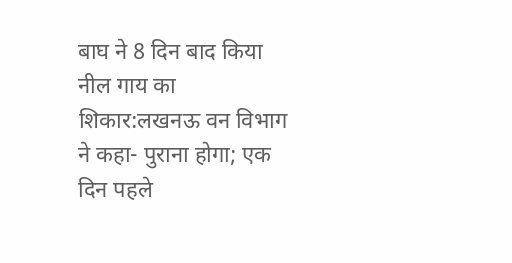बाघ ने 8 दिन बाद किया नील गाय का शिकार:लखनऊ वन विभाग ने कहा- पुराना होगा; एक दिन पहले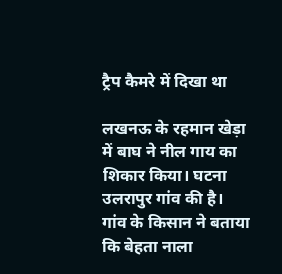ट्रैप कैमरे में दिखा था

लखनऊ के रहमान खेड़ा में बाघ ने नील गाय का शिकार किया। घटना उलरापुर गांव की है। गांव के किसान ने बताया कि बेहता नाला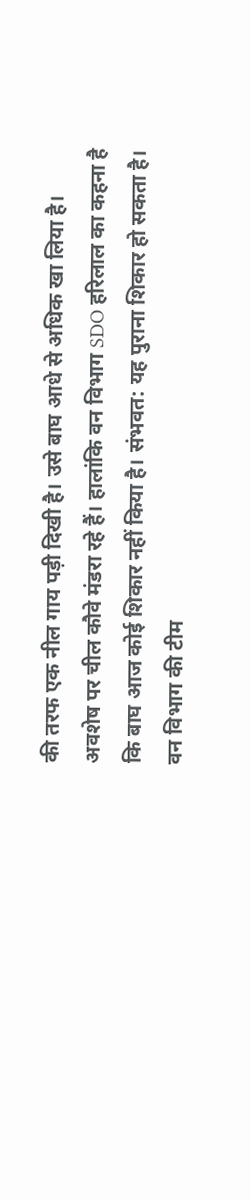की तरफ एक नील गाय पड़ी दिखी है। उसे बाघ आधे से अधिक खा लिया है। अवशेष पर चील कौवे मंडरा रहे हैं। हालांकि वन विभाग SDO हरिलाल का कहना है कि बाघ आज कोई शिकार नहीं किया है। संभवत: यह पुराना शिकार हो सकता है। वन विभाग की टीम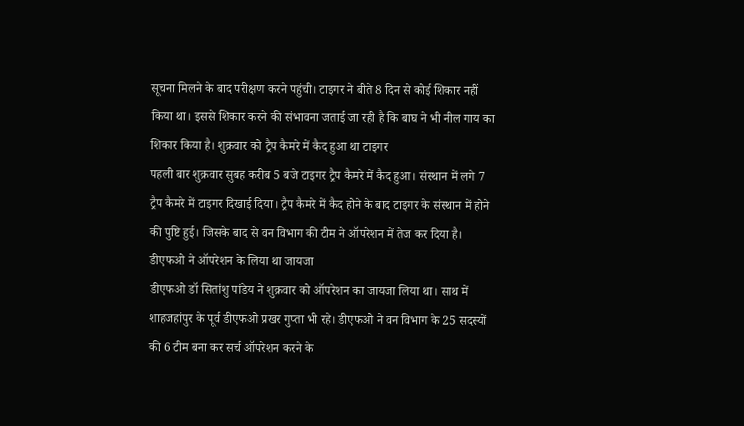सूचना मिलने के बाद परीक्षण करने पहुंची। टाइगर ने बीते 8 दिन से कोई शिकार नहीं किया था। इससे शिकार करने की संभावना जताई जा रही है कि बाघ ने भी नील गाय का शिकार किया है। शुक्रवार को ट्रैप कैमरे में कैद हुआ था टाइगर
पहली बार शुक्रवार सुबह करीब 5 बजे टाइगर ट्रैप कैमरे में कैद हुआ। संस्थान में लगे 7 ट्रैप कैमरे में टाइगर दिखाई दिया। ट्रैप कैमरे में कैद होने के बाद टाइगर के संस्थान में होने की पुष्टि हुई। जिसके बाद से वन विभाग की टीम ने ऑपरेशन में तेज कर दिया है। डीएफओ ने ऑपरेशन के लिया था जायजा
डीएफओ डॉ सितांशु पांडेय ने शुक्रवार को ऑपरेशन का जायजा लिया था। साथ में शाहजहांपुर के पूर्व डीएफओ प्रखर गुप्ता भी रहे। डीएफओ ने वन विभाग के 25 सदस्यों की 6 टीम बना कर सर्च ऑपरेशन करने के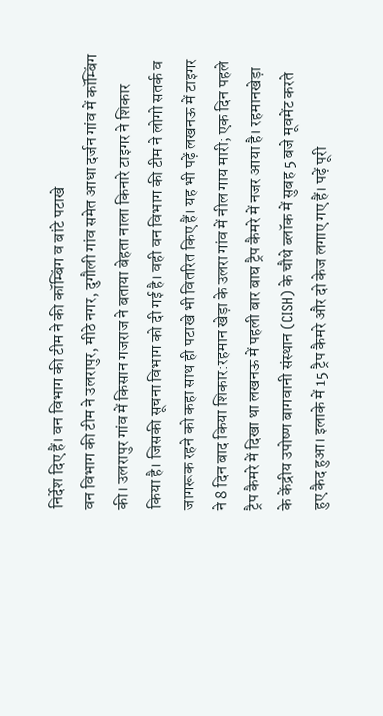निर्देश दिए हैं। वन विभाग की टीम ने की कॉम्बिंग व बांटे पटाखे
वन विभाग की टीम ने उलरापुर, मीठे नगर, दुगौली गांव समेत आधा दर्जन गांव में कॉम्बिंग की। उलरापुर गांव में किसान गजराज ने बताया बेहता नाला किनारे टाइगर ने शिकार किया है। जिसकी सूचना विभाग को दी गई है। वही वन विभाग की टीम ने लोगो सतर्क व जागरूक रहने को कहा साथ ही पटाखे भी वितरित किए हैं। यह भी पढ़ें लखनऊ में टाइगर ने 8 दिन बाद किया शिकार:रहमान खेड़ा के उलरा गांव में नील गाय मारी; एक दिन पहले ट्रैप कैमरे में दिखा था लखनऊ में पहली बार बाघ ट्रैप कैमरे में नजर आया है। रहमानखेड़ा के केंद्रीय उपोष्ण बागवानी संस्थान (CISH) के चौथे ब्लॉक में सुबह 5 बजे मूवमेंट करते हुए कैद हुआ। इलाके में 15 ट्रैप कैमरे और दो केज लगाए गए हैं। पढ़ें पूरी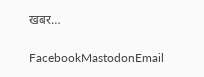खबर…

FacebookMastodonEmail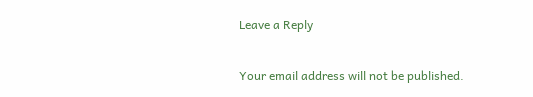Leave a Reply

Your email address will not be published.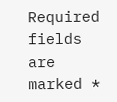Required fields are marked *